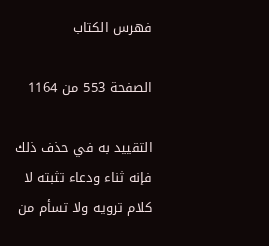فهرس الكتاب

الصفحة 553 من 1164

التقييد به في حذف ذلك فإنه ثناء ودعاء تثبته لا كلام ترويه ولا تسأم من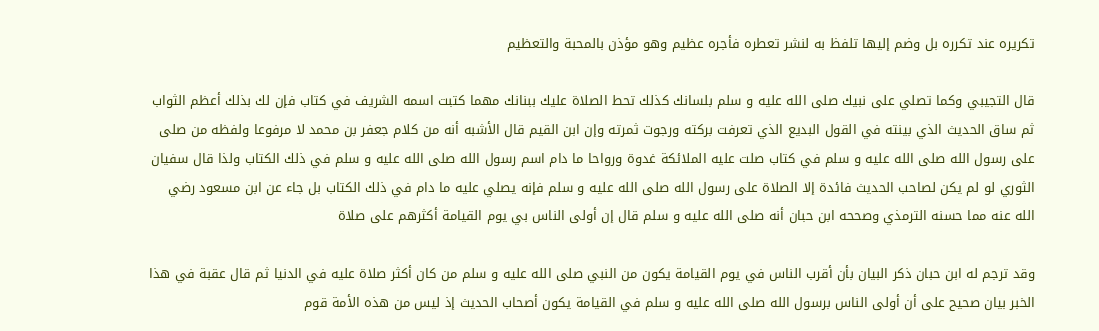تكريره عند تكرره بل وضم إليها تلفظ به لنشر تعطره فأجره عظيم وهو مؤذن بالمحبة والتعظيم

قال التجيبي وكما تصلي على نبيك صلى الله عليه و سلم بلسانك كذلك تحط الصلاة عليك ببنانك مهما كتبت اسمه الشريف في كتاب فإن لك بذلك أعظم الثواب ثم ساق الحديث الذي بينته في القول البديع الذي تعرفت بركته ورجوت ثمرته وإن ابن القيم قال الأشبه أنه من كلام جعفر بن محمد لا مرفوعا ولفظه من صلى على رسول الله صلى الله عليه و سلم في كتاب صلت عليه الملائكة غدوة ورواحا ما دام اسم رسول الله صلى الله عليه و سلم في ذلك الكتاب ولذا قال سفيان الثوري لو لم يكن لصاحب الحديث فائدة إلا الصلاة على رسول الله صلى الله عليه و سلم فإنه يصلي عليه ما دام في ذلك الكتاب بل جاء عن ابن مسعود رضي الله عنه مما حسنه الترمذي وصححه ابن حبان أنه صلى الله عليه و سلم قال إن أولى الناس بي يوم القيامة أكثرهم على صلاة

وقد ترجم له ابن حبان ذكر البيان بأن أقرب الناس في يوم القيامة يكون من النبي صلى الله عليه و سلم من كان أكثر صلاة عليه في الدنيا ثم قال عقبة في هذا الخبر بيان صحيح على أن أولى الناس برسول الله صلى الله عليه و سلم في القيامة يكون أصحاب الحديث إذ ليس من هذه الأمة قوم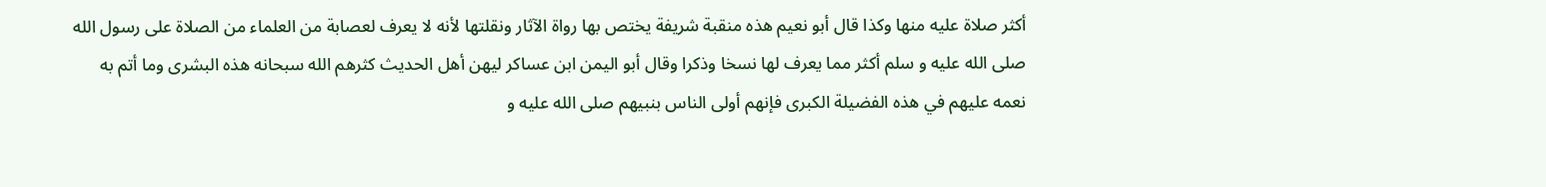أكثر صلاة عليه منها وكذا قال أبو نعيم هذه منقبة شريفة يختص بها رواة الآثار ونقلتها لأنه لا يعرف لعصابة من العلماء من الصلاة على رسول الله صلى الله عليه و سلم أكثر مما يعرف لها نسخا وذكرا وقال أبو اليمن ابن عساكر ليهن أهل الحديث كثرهم الله سبحانه هذه البشرى وما أتم به نعمه عليهم في هذه الفضيلة الكبرى فإنهم أولى الناس بنبيهم صلى الله عليه و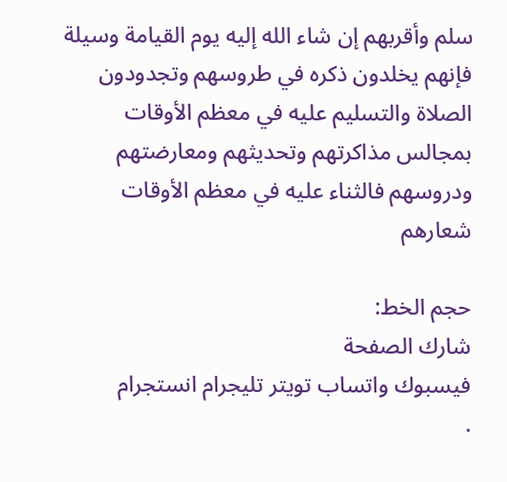سلم وأقربهم إن شاء الله إليه يوم القيامة وسيلة فإنهم يخلدون ذكره في طروسهم وتجدودون الصلاة والتسليم عليه في معظم الأوقات بمجالس مذاكرتهم وتحديثهم ومعارضتهم ودروسهم فالثناء عليه في معظم الأوقات شعارهم

حجم الخط:
شارك الصفحة
فيسبوك واتساب تويتر تليجرام انستجرام
.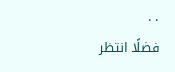. .
فضلًا انتظر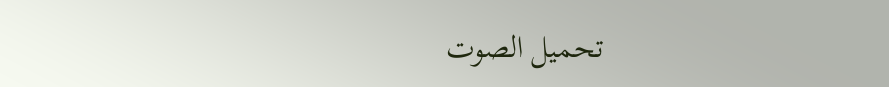تحميل الصوت